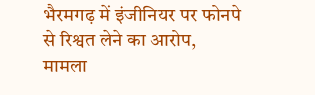भैरमगढ़ में इंजीनियर पर फोनपे से रिश्वत लेने का आरोप, मामला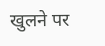खुलने पर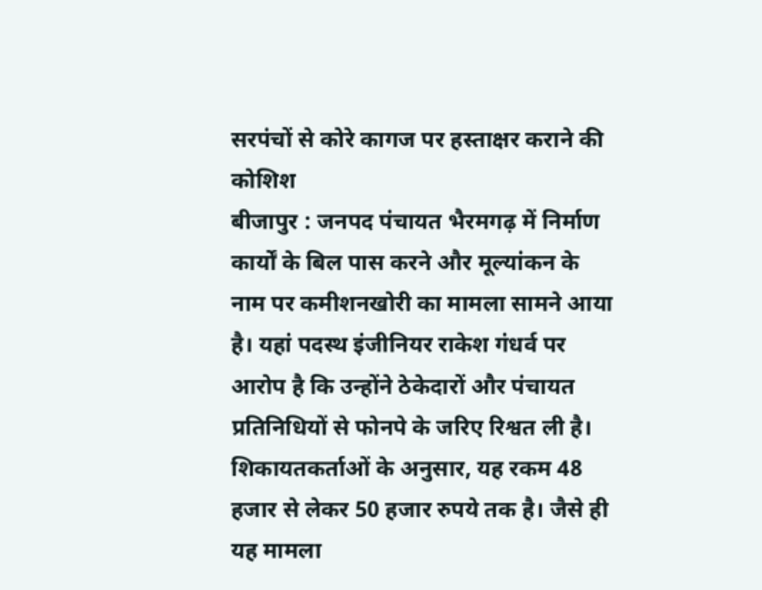सरपंचों से कोरे कागज पर हस्ताक्षर कराने की कोशिश
बीजापुर : जनपद पंचायत भैरमगढ़ में निर्माण कार्यों के बिल पास करने और मूल्यांकन के नाम पर कमीशनखोरी का मामला सामने आया है। यहां पदस्थ इंजीनियर राकेश गंधर्व पर आरोप है कि उन्होंने ठेकेदारों और पंचायत प्रतिनिधियों से फोनपे के जरिए रिश्वत ली है।
शिकायतकर्ताओं के अनुसार, यह रकम 48 हजार से लेकर 50 हजार रुपये तक है। जैसे ही यह मामला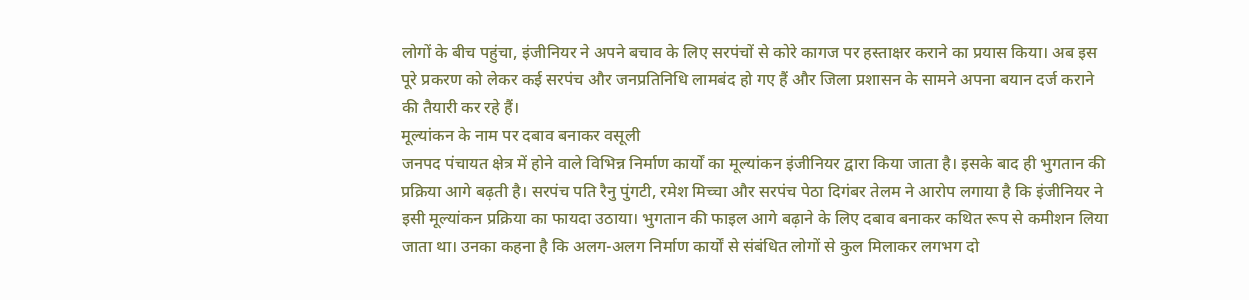लोगों के बीच पहुंचा, इंजीनियर ने अपने बचाव के लिए सरपंचों से कोरे कागज पर हस्ताक्षर कराने का प्रयास किया। अब इस पूरे प्रकरण को लेकर कई सरपंच और जनप्रतिनिधि लामबंद हो गए हैं और जिला प्रशासन के सामने अपना बयान दर्ज कराने की तैयारी कर रहे हैं।
मूल्यांकन के नाम पर दबाव बनाकर वसूली
जनपद पंचायत क्षेत्र में होने वाले विभिन्न निर्माण कार्यों का मूल्यांकन इंजीनियर द्वारा किया जाता है। इसके बाद ही भुगतान की प्रक्रिया आगे बढ़ती है। सरपंच पति रैनु पुंगटी, रमेश मिच्चा और सरपंच पेठा दिगंबर तेलम ने आरोप लगाया है कि इंजीनियर ने इसी मूल्यांकन प्रक्रिया का फायदा उठाया। भुगतान की फाइल आगे बढ़ाने के लिए दबाव बनाकर कथित रूप से कमीशन लिया जाता था। उनका कहना है कि अलग-अलग निर्माण कार्यों से संबंधित लोगों से कुल मिलाकर लगभग दो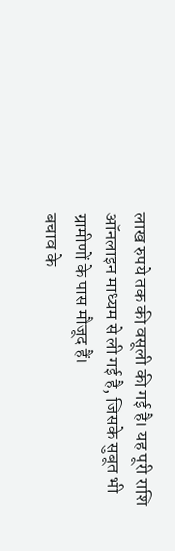लाख रुपये तक की वसूली की गई है। यह पूरी राशि ऑनलाइन माध्यम से ली गई है, जिसके सुबूत भी ग्रामीणों के पास मौजूद हैं।
बचाव के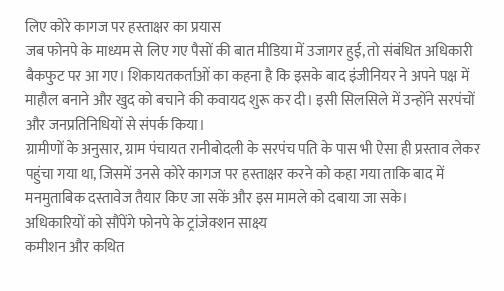लिए कोरे कागज पर हस्ताक्षर का प्रयास
जब फोनपे के माध्यम से लिए गए पैसों की बात मीडिया में उजागर हुई, तो संबंधित अधिकारी बैकफुट पर आ गए। शिकायतकर्ताओं का कहना है कि इसके बाद इंजीनियर ने अपने पक्ष में माहौल बनाने और खुद को बचाने की कवायद शुरू कर दी। इसी सिलसिले में उन्होंने सरपंचों और जनप्रतिनिधियों से संपर्क किया।
ग्रामीणों के अनुसार, ग्राम पंचायत रानीबोदली के सरपंच पति के पास भी ऐसा ही प्रस्ताव लेकर पहुंचा गया था, जिसमें उनसे कोरे कागज पर हस्ताक्षर करने को कहा गया ताकि बाद में मनमुताबिक दस्तावेज तैयार किए जा सकें और इस मामले को दबाया जा सके।
अधिकारियों को सौंपेंगे फोनपे के ट्रांजेक्शन साक्ष्य
कमीशन और कथित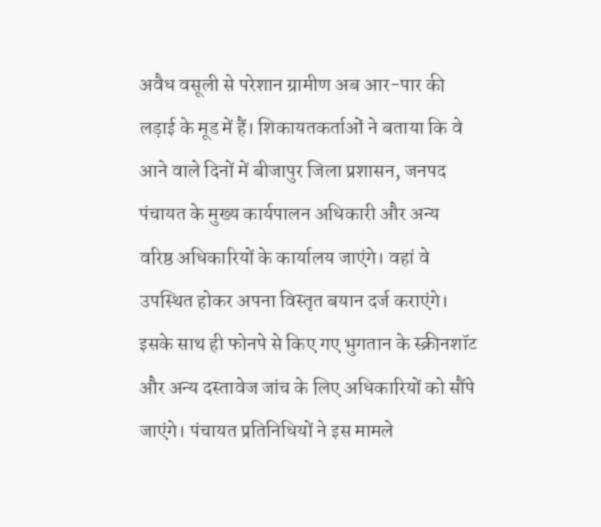अवैध वसूली से परेशान ग्रामीण अब आर-पार की लड़ाई के मूड में हैं। शिकायतकर्ताओं ने बताया कि वे आने वाले दिनों में बीजापुर जिला प्रशासन, जनपद पंचायत के मुख्य कार्यपालन अधिकारी और अन्य वरिष्ठ अधिकारियों के कार्यालय जाएंगे। वहां वे उपस्थित होकर अपना विस्तृत बयान दर्ज कराएंगे। इसके साथ ही फोनपे से किए गए भुगतान के स्क्रीनशॉट और अन्य दस्तावेज जांच के लिए अधिकारियों को सौंपे जाएंगे। पंचायत प्रतिनिधियों ने इस मामले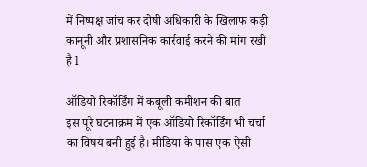में निष्पक्ष जांच कर दोषी अधिकारी के खिलाफ कड़ी कानूनी और प्रशासनिक कार्रवाई करने की मांग रखी है l

ऑडियो रिकॉर्डिंग में कबूली कमीशन की बात
इस पूरे घटनाक्रम में एक ऑडियो रिकॉर्डिंग भी चर्चा का विषय बनी हुई है। मीडिया के पास एक ऐसी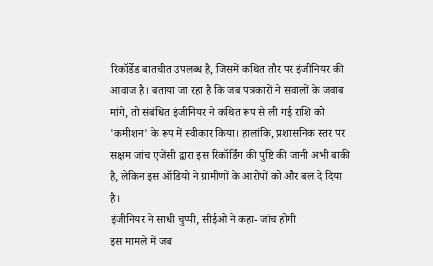रिकॉर्डेड बातचीत उपलब्ध है, जिसमें कथित तौर पर इंजीनियर की आवाज है। बताया जा रहा है कि जब पत्रकारों ने सवालों के जवाब मांगे, तो संबंधित इंजीनियर ने कथित रूप से ली गई राशि को 'कमीशन' के रूप में स्वीकार किया। हालांकि, प्रशासनिक स्तर पर सक्षम जांच एजेंसी द्वारा इस रिकॉर्डिंग की पुष्टि की जानी अभी बाकी है, लेकिन इस ऑडियो ने ग्रामीणों के आरोपों को और बल दे दिया है।
इंजीनियर ने साधी चुप्पी, सीईओ ने कहा- जांच होगी
इस मामले में जब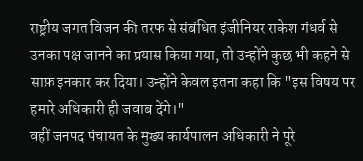राष्ट्रीय जगत विजन की तरफ से संबंधित इंजीनियर राकेश गंधर्व से उनका पक्ष जानने का प्रयास किया गया, तो उन्होंने कुछ भी कहने से साफ़ इनकार कर दिया। उन्होंने केवल इतना कहा कि "इस विषय पर हमारे अधिकारी ही जवाब देंगे।"
वहीं जनपद पंचायत के मुख्य कार्यपालन अधिकारी ने पूरे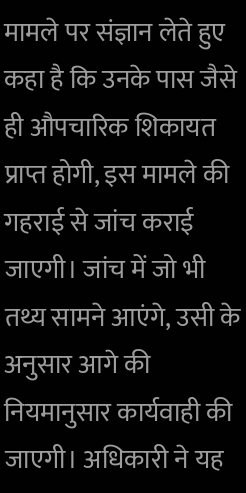मामले पर संज्ञान लेते हुए कहा है कि उनके पास जैसे ही औपचारिक शिकायत प्राप्त होगी, इस मामले की गहराई से जांच कराई जाएगी। जांच में जो भी तथ्य सामने आएंगे, उसी के अनुसार आगे की नियमानुसार कार्यवाही की जाएगी। अधिकारी ने यह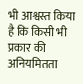भी आश्वस्त किया है कि किसी भी प्रकार की अनियमितता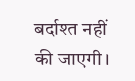बर्दाश्त नहीं की जाएगी।